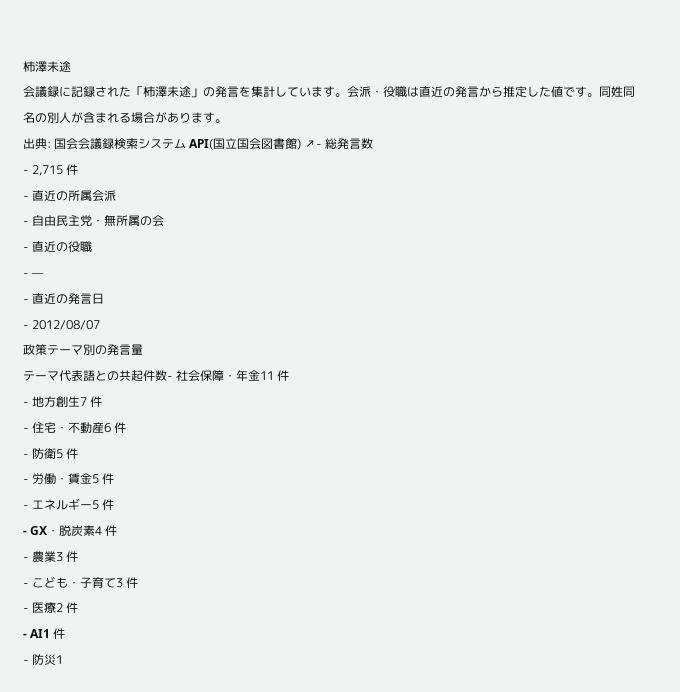柿澤未途
会議録に記録された「柿澤未途」の発言を集計しています。会派・役職は直近の発言から推定した値です。同姓同名の別人が含まれる場合があります。
出典: 国会会議録検索システム API(国立国会図書館) ↗- 総発言数
- 2,715 件
- 直近の所属会派
- 自由民主党・無所属の会
- 直近の役職
- —
- 直近の発言日
- 2012/08/07
政策テーマ別の発言量
テーマ代表語との共起件数- 社会保障・年金11 件
- 地方創生7 件
- 住宅・不動産6 件
- 防衛5 件
- 労働・賃金5 件
- エネルギー5 件
- GX・脱炭素4 件
- 農業3 件
- こども・子育て3 件
- 医療2 件
- AI1 件
- 防災1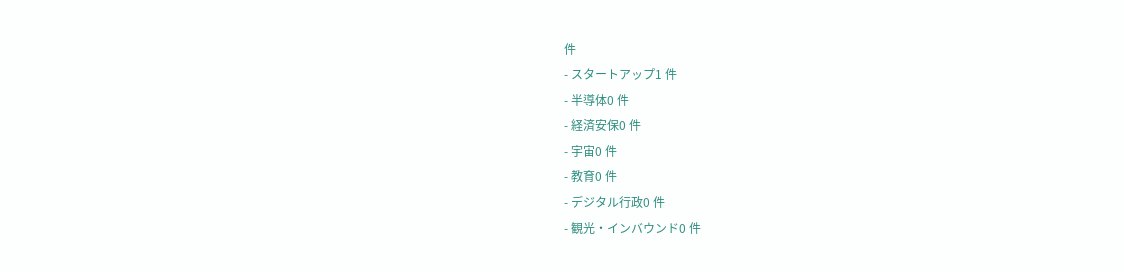件
- スタートアップ1 件
- 半導体0 件
- 経済安保0 件
- 宇宙0 件
- 教育0 件
- デジタル行政0 件
- 観光・インバウンド0 件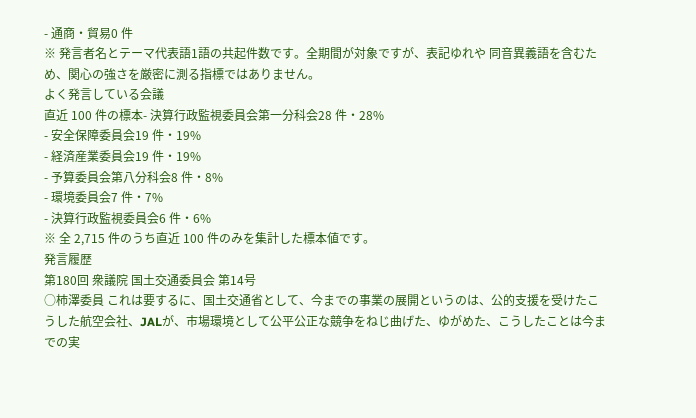- 通商・貿易0 件
※ 発言者名とテーマ代表語1語の共起件数です。全期間が対象ですが、表記ゆれや 同音異義語を含むため、関心の強さを厳密に測る指標ではありません。
よく発言している会議
直近 100 件の標本- 決算行政監視委員会第一分科会28 件・28%
- 安全保障委員会19 件・19%
- 経済産業委員会19 件・19%
- 予算委員会第八分科会8 件・8%
- 環境委員会7 件・7%
- 決算行政監視委員会6 件・6%
※ 全 2,715 件のうち直近 100 件のみを集計した標本値です。
発言履歴
第180回 衆議院 国土交通委員会 第14号
○柿澤委員 これは要するに、国土交通省として、今までの事業の展開というのは、公的支援を受けたこうした航空会社、JALが、市場環境として公平公正な競争をねじ曲げた、ゆがめた、こうしたことは今までの実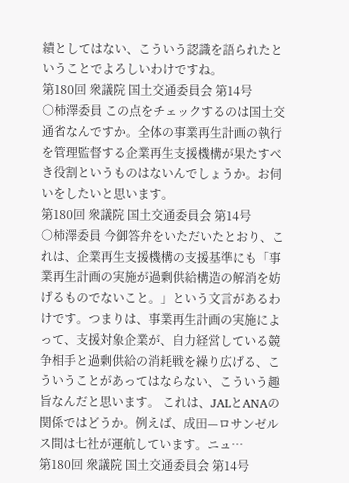績としてはない、こういう認識を語られたということでよろしいわけですね。
第180回 衆議院 国土交通委員会 第14号
○柿澤委員 この点をチェックするのは国土交通省なんですか。全体の事業再生計画の執行を管理監督する企業再生支援機構が果たすべき役割というものはないんでしょうか。お伺いをしたいと思います。
第180回 衆議院 国土交通委員会 第14号
○柿澤委員 今御答弁をいただいたとおり、これは、企業再生支援機構の支援基準にも「事業再生計画の実施が過剰供給構造の解消を妨げるものでないこと。」という文言があるわけです。つまりは、事業再生計画の実施によって、支援対象企業が、自力経営している競争相手と過剰供給の消耗戦を繰り広げる、こういうことがあってはならない、こういう趣旨なんだと思います。 これは、JALとANAの関係ではどうか。例えば、成田—ロサンゼルス間は七社が運航しています。ニュ…
第180回 衆議院 国土交通委員会 第14号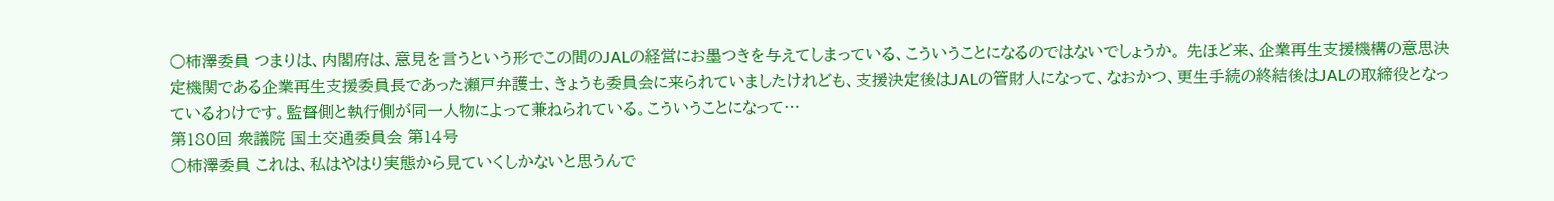○柿澤委員 つまりは、内閣府は、意見を言うという形でこの間のJALの経営にお墨つきを与えてしまっている、こういうことになるのではないでしょうか。 先ほど来、企業再生支援機構の意思決定機関である企業再生支援委員長であった瀬戸弁護士、きょうも委員会に来られていましたけれども、支援決定後はJALの管財人になって、なおかつ、更生手続の終結後はJALの取締役となっているわけです。監督側と執行側が同一人物によって兼ねられている。こういうことになって…
第180回 衆議院 国土交通委員会 第14号
○柿澤委員 これは、私はやはり実態から見ていくしかないと思うんで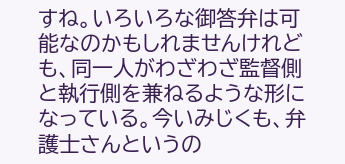すね。いろいろな御答弁は可能なのかもしれませんけれども、同一人がわざわざ監督側と執行側を兼ねるような形になっている。今いみじくも、弁護士さんというの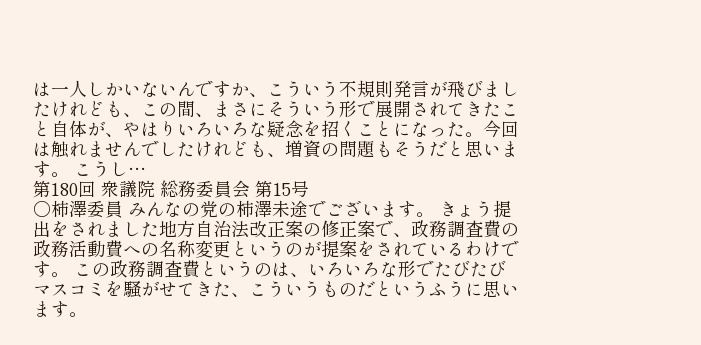は一人しかいないんですか、こういう不規則発言が飛びましたけれども、この間、まさにそういう形で展開されてきたこと自体が、やはりいろいろな疑念を招くことになった。今回は触れませんでしたけれども、増資の問題もそうだと思います。 こうし…
第180回 衆議院 総務委員会 第15号
○柿澤委員 みんなの党の柿澤未途でございます。 きょう提出をされました地方自治法改正案の修正案で、政務調査費の政務活動費への名称変更というのが提案をされているわけです。 この政務調査費というのは、いろいろな形でたびたびマスコミを騒がせてきた、こういうものだというふうに思います。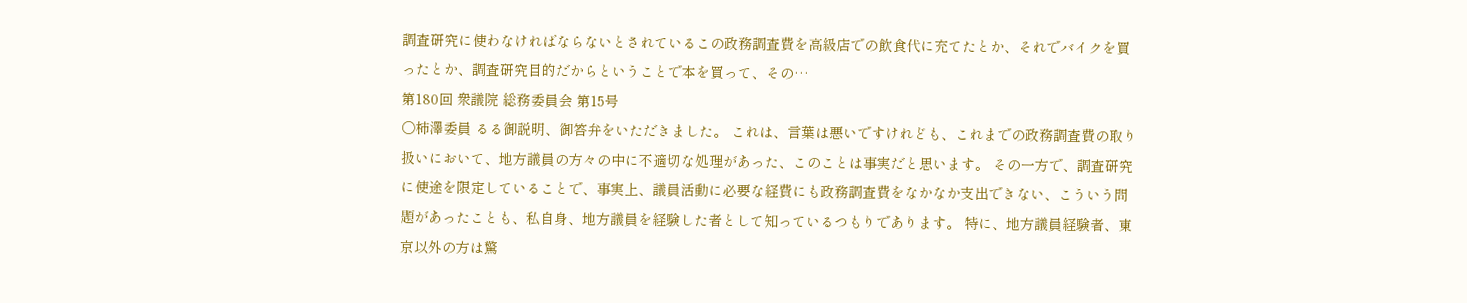調査研究に使わなければならないとされているこの政務調査費を高級店での飲食代に充てたとか、それでバイクを買ったとか、調査研究目的だからということで本を買って、その…
第180回 衆議院 総務委員会 第15号
○柿澤委員 るる御説明、御答弁をいただきました。 これは、言葉は悪いですけれども、これまでの政務調査費の取り扱いにおいて、地方議員の方々の中に不適切な処理があった、このことは事実だと思います。 その一方で、調査研究に使途を限定していることで、事実上、議員活動に必要な経費にも政務調査費をなかなか支出できない、こういう問題があったことも、私自身、地方議員を経験した者として知っているつもりであります。 特に、地方議員経験者、東京以外の方は驚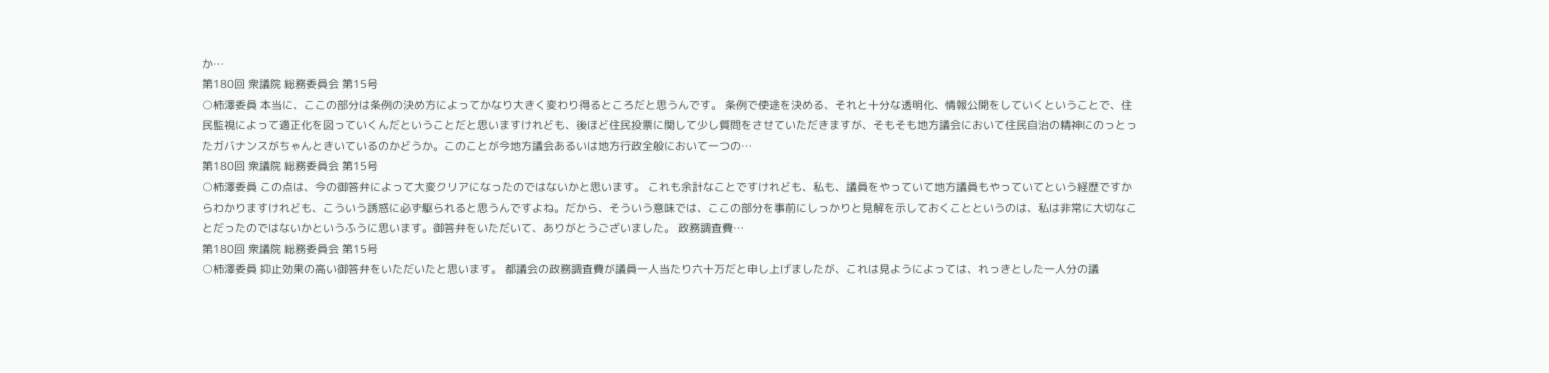か…
第180回 衆議院 総務委員会 第15号
○柿澤委員 本当に、ここの部分は条例の決め方によってかなり大きく変わり得るところだと思うんです。 条例で使途を決める、それと十分な透明化、情報公開をしていくということで、住民監視によって適正化を図っていくんだということだと思いますけれども、後ほど住民投票に関して少し質問をさせていただきますが、そもそも地方議会において住民自治の精神にのっとったガバナンスがちゃんときいているのかどうか。このことが今地方議会あるいは地方行政全般において一つの…
第180回 衆議院 総務委員会 第15号
○柿澤委員 この点は、今の御答弁によって大変クリアになったのではないかと思います。 これも余計なことですけれども、私も、議員をやっていて地方議員もやっていてという経歴ですからわかりますけれども、こういう誘惑に必ず駆られると思うんですよね。だから、そういう意味では、ここの部分を事前にしっかりと見解を示しておくことというのは、私は非常に大切なことだったのではないかというふうに思います。御答弁をいただいて、ありがとうございました。 政務調査費…
第180回 衆議院 総務委員会 第15号
○柿澤委員 抑止効果の高い御答弁をいただいたと思います。 都議会の政務調査費が議員一人当たり六十万だと申し上げましたが、これは見ようによっては、れっきとした一人分の議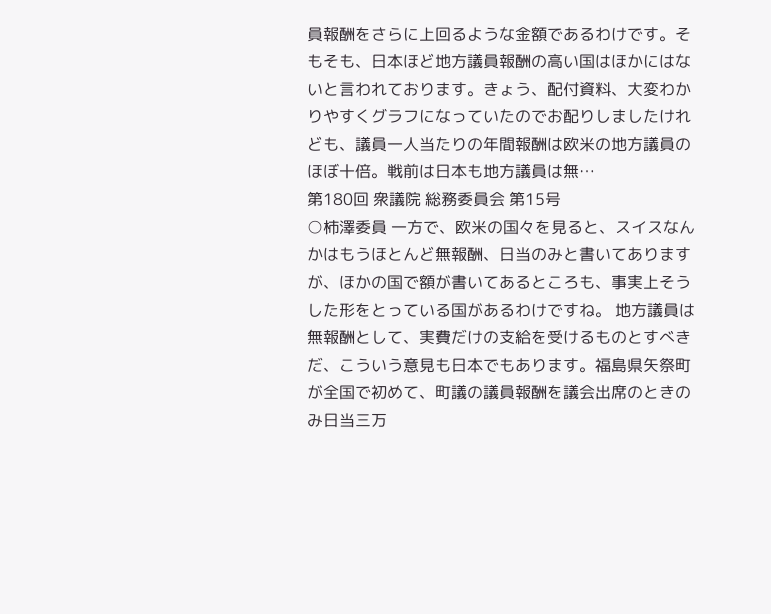員報酬をさらに上回るような金額であるわけです。そもそも、日本ほど地方議員報酬の高い国はほかにはないと言われております。きょう、配付資料、大変わかりやすくグラフになっていたのでお配りしましたけれども、議員一人当たりの年間報酬は欧米の地方議員のほぼ十倍。戦前は日本も地方議員は無…
第180回 衆議院 総務委員会 第15号
○柿澤委員 一方で、欧米の国々を見ると、スイスなんかはもうほとんど無報酬、日当のみと書いてありますが、ほかの国で額が書いてあるところも、事実上そうした形をとっている国があるわけですね。 地方議員は無報酬として、実費だけの支給を受けるものとすべきだ、こういう意見も日本でもあります。福島県矢祭町が全国で初めて、町議の議員報酬を議会出席のときのみ日当三万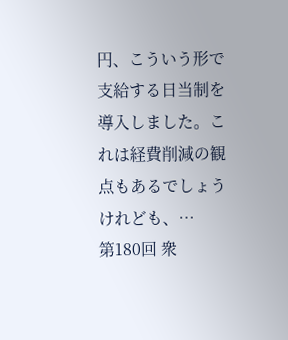円、こういう形で支給する日当制を導入しました。これは経費削減の観点もあるでしょうけれども、…
第180回 衆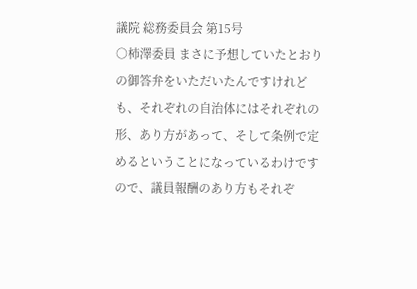議院 総務委員会 第15号
○柿澤委員 まさに予想していたとおりの御答弁をいただいたんですけれども、それぞれの自治体にはそれぞれの形、あり方があって、そして条例で定めるということになっているわけですので、議員報酬のあり方もそれぞ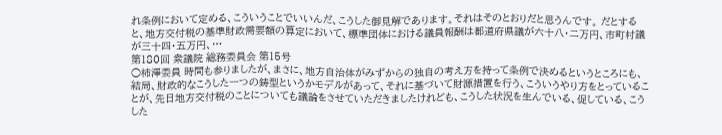れ条例において定める、こういうことでいいんだ、こうした御見解であります。それはそのとおりだと思うんです。 だとすると、地方交付税の基準財政需要額の算定において、標準団体における議員報酬は都道府県議が六十八・二万円、市町村議が三十四・五万円、…
第180回 衆議院 総務委員会 第15号
○柿澤委員 時間も参りましたが、まさに、地方自治体がみずからの独自の考え方を持って条例で決めるというところにも、結局、財政的なこうした一つの鋳型というかモデルがあって、それに基づいて財源措置を行う、こういうやり方をとっていることが、先日地方交付税のことについても議論をさせていただきましたけれども、こうした状況を生んでいる、促している、こうした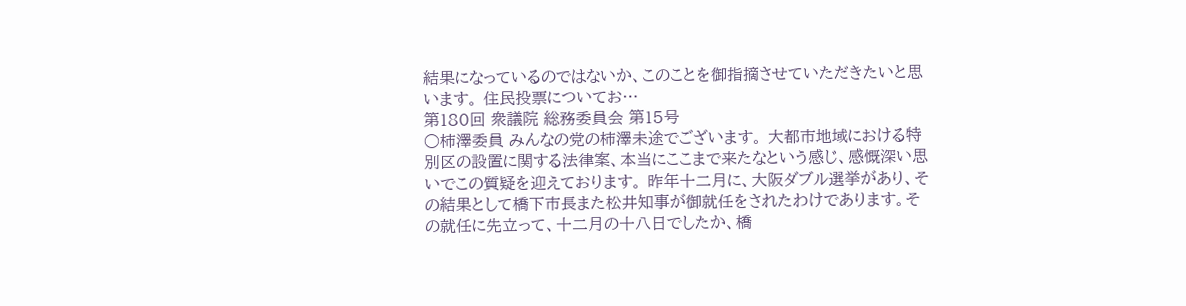結果になっているのではないか、このことを御指摘させていただきたいと思います。 住民投票についてお…
第180回 衆議院 総務委員会 第15号
○柿澤委員 みんなの党の柿澤未途でございます。 大都市地域における特別区の設置に関する法律案、本当にここまで来たなという感じ、感慨深い思いでこの質疑を迎えております。 昨年十二月に、大阪ダブル選挙があり、その結果として橋下市長また松井知事が御就任をされたわけであります。その就任に先立って、十二月の十八日でしたか、橋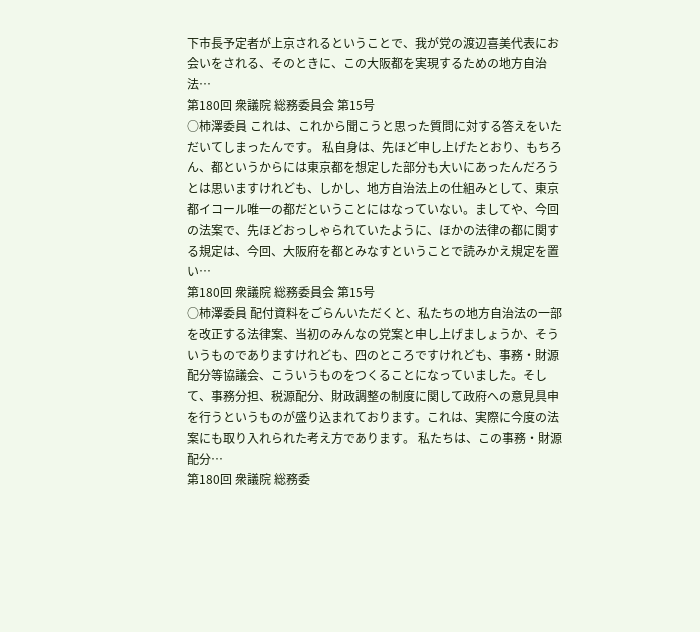下市長予定者が上京されるということで、我が党の渡辺喜美代表にお会いをされる、そのときに、この大阪都を実現するための地方自治法…
第180回 衆議院 総務委員会 第15号
○柿澤委員 これは、これから聞こうと思った質問に対する答えをいただいてしまったんです。 私自身は、先ほど申し上げたとおり、もちろん、都というからには東京都を想定した部分も大いにあったんだろうとは思いますけれども、しかし、地方自治法上の仕組みとして、東京都イコール唯一の都だということにはなっていない。ましてや、今回の法案で、先ほどおっしゃられていたように、ほかの法律の都に関する規定は、今回、大阪府を都とみなすということで読みかえ規定を置い…
第180回 衆議院 総務委員会 第15号
○柿澤委員 配付資料をごらんいただくと、私たちの地方自治法の一部を改正する法律案、当初のみんなの党案と申し上げましょうか、そういうものでありますけれども、四のところですけれども、事務・財源配分等協議会、こういうものをつくることになっていました。そして、事務分担、税源配分、財政調整の制度に関して政府への意見具申を行うというものが盛り込まれております。これは、実際に今度の法案にも取り入れられた考え方であります。 私たちは、この事務・財源配分…
第180回 衆議院 総務委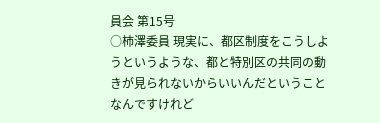員会 第15号
○柿澤委員 現実に、都区制度をこうしようというような、都と特別区の共同の動きが見られないからいいんだということなんですけれど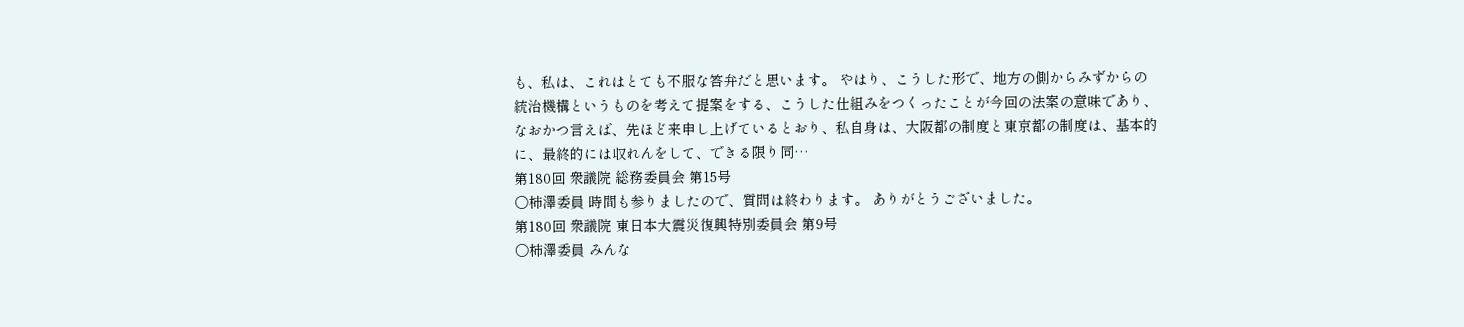も、私は、これはとても不服な答弁だと思います。 やはり、こうした形で、地方の側からみずからの統治機構というものを考えて提案をする、こうした仕組みをつくったことが今回の法案の意味であり、なおかつ言えば、先ほど来申し上げているとおり、私自身は、大阪都の制度と東京都の制度は、基本的に、最終的には収れんをして、できる限り同…
第180回 衆議院 総務委員会 第15号
○柿澤委員 時間も参りましたので、質問は終わります。 ありがとうございました。
第180回 衆議院 東日本大震災復興特別委員会 第9号
○柿澤委員 みんな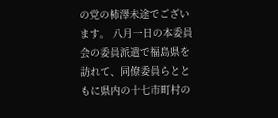の党の柿澤未途でございます。 八月一日の本委員会の委員派遣で福島県を訪れて、同僚委員らとともに県内の十七市町村の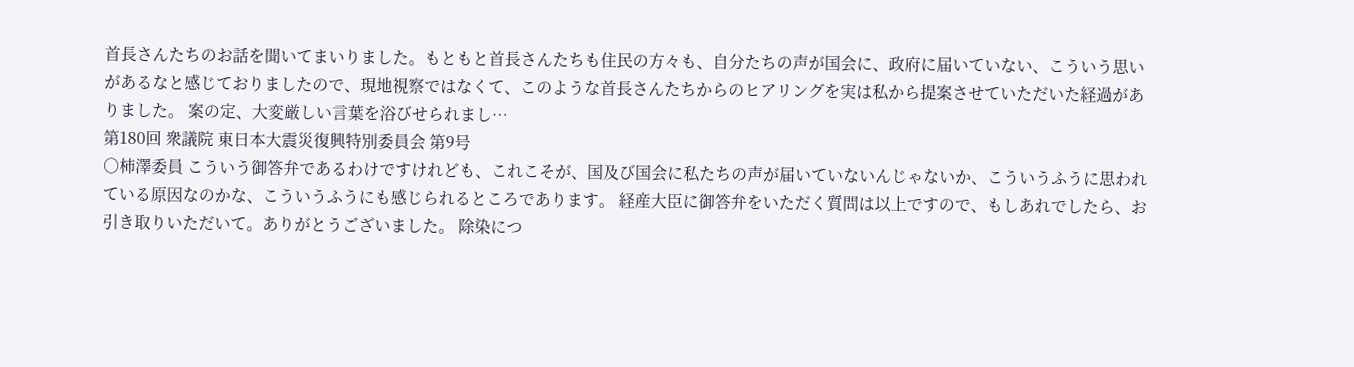首長さんたちのお話を聞いてまいりました。もともと首長さんたちも住民の方々も、自分たちの声が国会に、政府に届いていない、こういう思いがあるなと感じておりましたので、現地視察ではなくて、このような首長さんたちからのヒアリングを実は私から提案させていただいた経過がありました。 案の定、大変厳しい言葉を浴びせられまし…
第180回 衆議院 東日本大震災復興特別委員会 第9号
○柿澤委員 こういう御答弁であるわけですけれども、これこそが、国及び国会に私たちの声が届いていないんじゃないか、こういうふうに思われている原因なのかな、こういうふうにも感じられるところであります。 経産大臣に御答弁をいただく質問は以上ですので、もしあれでしたら、お引き取りいただいて。ありがとうございました。 除染につ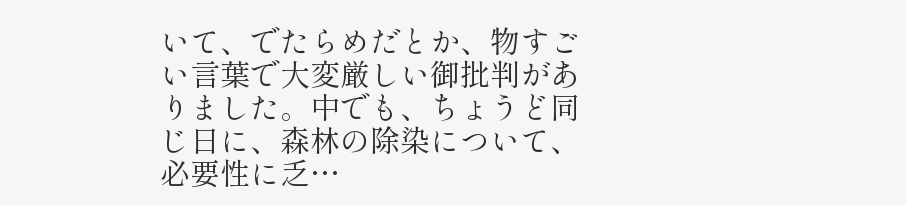いて、でたらめだとか、物すごい言葉で大変厳しい御批判がありました。中でも、ちょうど同じ日に、森林の除染について、必要性に乏…